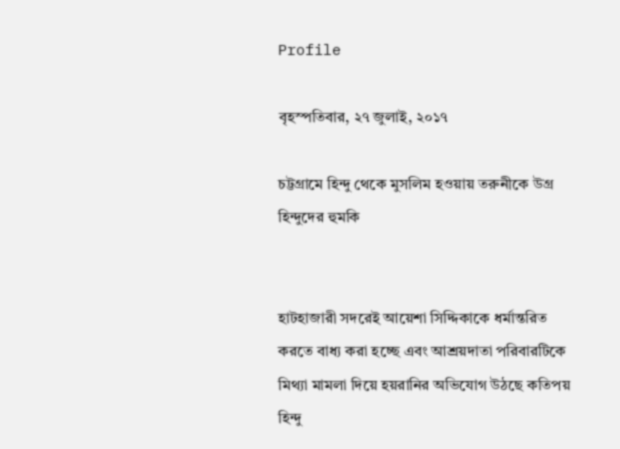Profile

বৃহস্পতিবার, ২৭ জুলাই, ২০১৭

চট্টগ্রামে হিন্দু থেকে মুসলিম হওয়ায় তরুনীকে উগ্র হিন্দুদের হুমকি


হাটহাজারী সদরেই আয়েশা সিদ্দিকাকে ধর্মান্তরিত করতে বাধ্য করা হচ্ছে এবং আশ্রয়দাতা পরিবারটিকে মিথ্যা মামলা দিয়ে হয়রানির অভিযোগ উঠছে কতিপয় হিন্দু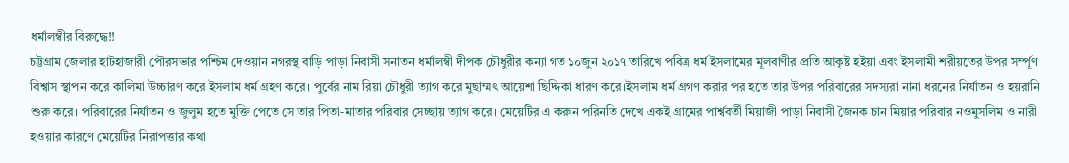ধর্মালম্বীর বিরুদ্ধে!!
চট্টগ্রাম জেলার হাটহাজারী পৌরসভার পশ্চিম দেওয়ান নগরস্থ বাড়ি পাড়া নিবাসী সনাতন ধর্মালম্বী দীপক চৌধুরীর কন্যা গত ১০জুন ২০১৭ তারিখে পবিত্র ধর্ম ইসলামের মূলবাণীর প্রতি আকৃষ্ট হইয়া এবং ইসলামী শরীয়তের উপর সর্ম্পূণ বিশ্বাস স্থাপন করে কালিমা উচ্চারণ করে ইসলাম ধর্ম গ্রহণ করে। পুর্বের নাম রিয়া চৌধুরী ত্যাগ করে মুছাম্মৎ আয়েশা ছিদ্দিকা ধারণ করে।ইসলাম ধর্ম গ্রগণ করার পর হতে তার উপর পরিবারের সদস্যরা নানা ধরনের নির্যাতন ও হয়রানি শুরু করে। পরিবারের নির্যাতন ও জুলুম হতে মুক্তি পেতে সে তার পিতা-মাতার পরিবার সেচ্ছায় ত্যাগ করে। মেয়েটির এ করুন পরিনতি দেখে একই গ্রামের পার্শ্ববর্তী মিয়াজী পাড়া নিবাসী জৈনক চান মিয়ার পরিবার নওমুসলিম ও নারী হওয়ার কারণে মেয়েটির নিরাপত্তার কথা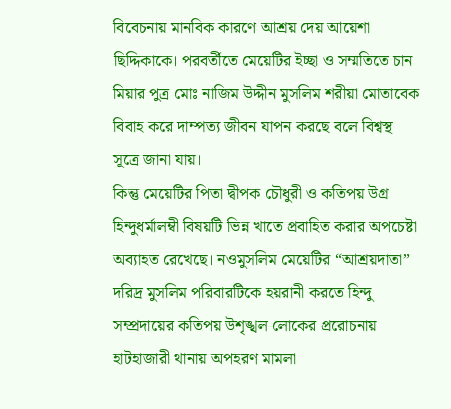বিবেচনায় মানবিক কারণে আশ্রয় দেয় আয়েশা ছিদ্দিকাকে। পরবর্তীতে মেয়েটির ইচ্ছা ও সম্মতিতে চান মিয়ার পুত্র মোঃ নাজিম উদ্দীন মুসলিম শরীয়া মোতাবেক বিবাহ করে দাম্পত্য জীবন যাপন করছে বলে বিশ্বস্থ সূত্রে জানা যায়।
কিন্তু মেয়েটির পিতা দ্বীপক চৌধুরী ও কতিপয় উগ্র হিন্দুধর্মালম্বী বিষয়টি ভিন্ন খাতে প্রবাহিত করার অপচেষ্টা অব্যাহত রেখেছে। নওমুসলিম মেয়েটির “আশ্রয়দাতা” দরিদ্র মুসলিম পরিবারটিকে হয়রানী করতে হিন্দু সম্প্রদায়ের কতিপয় উশৃঙ্খল লোকের প্ররোচনায় হাটহাজারী থানায় অপহরণ মামলা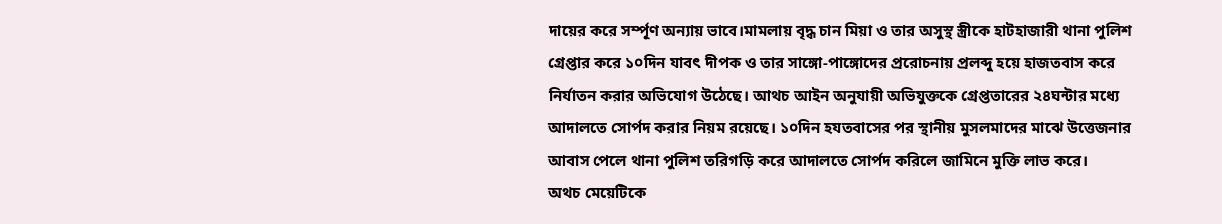দায়ের করে সর্ম্পূণ অন্যায় ভাবে।মামলায় বৃদ্ধ চান মিয়া ও তার অসুস্থ স্ত্রীকে হাটহাজারী থানা পুলিশ গ্রেপ্তার করে ১০দিন যাবৎ দীপক ও তার সাঙ্গো-পাঙ্গোদের প্ররোচনায় প্রলব্দু হয়ে হাজতবাস করে নির্যাতন করার অভিযোগ উঠেছে। আথচ আইন অনুযায়ী অভিযুক্তকে গ্রেপ্ততারের ২৪ঘন্টার মধ্যে আদালতে সোর্পদ করার নিয়ম রয়েছে। ১০দিন হযতবাসের পর স্থানীয় মুসলমাদের মাঝে উত্তেজনার আবাস পেলে থানা পুলিশ তরিগড়ি করে আদালতে সোর্পদ করিলে জামিনে মুক্তি লাভ করে।
অথচ মেয়েটিকে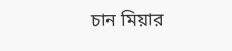চান মিয়ার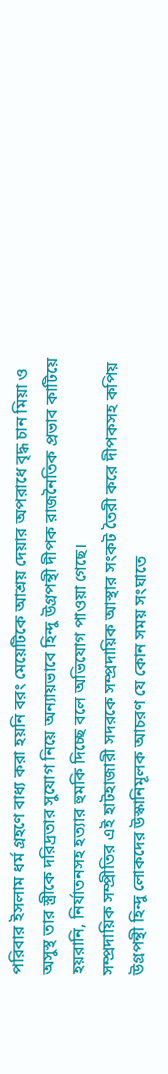পরিবার ইসলাম ধর্ম গ্রহণে বাধ্য করা হয়নি বরং মেয়েটিকে আশ্রয় দেয়ার অপরাধে বৃদ্ধ চান মিয়া ও অসুস্থ তার স্ত্রীকে দরিদ্রতার সুযোগ নিয়ে অন্যায়ভাবে হিন্দু উগ্রপন্থী দীপক রাজনৈতিক প্রভাব কাটিয়ে হয়রানি, নির্যাতনসহ হত্যার হুমকি দিচ্ছে বলে অভিযোগ পাওয়া গেছে।
সম্প্রদায়িক সম্প্রীতির এই হাটহাজারী সদরকে সম্প্রদায়িক আস্থার সংকট তৈরী করে দীপকসহ কপিয় উগ্রপন্থী হিন্দু লোকদের উস্কানিমূলক আচরণ যে কোন সময় সংঘাতে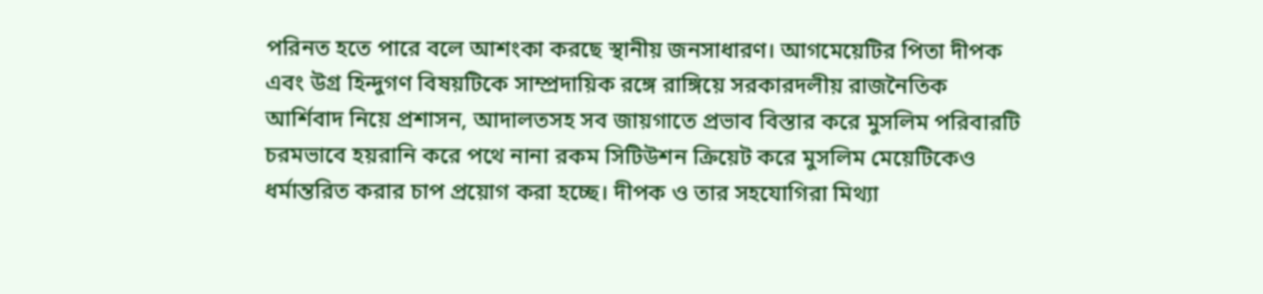পরিনত হতে পারে বলে আশংকা করছে স্থানীয় জনসাধারণ। আগমেয়েটির পিতা দীপক এবং উগ্র হিন্দুগণ বিষয়টিকে সাম্প্রদায়িক রঙ্গে রাঙ্গিয়ে সরকারদলীয় রাজনৈতিক আর্শিবাদ নিয়ে প্রশাসন, আদালতসহ সব জায়গাতে প্রভাব বিস্তার করে মুসলিম পরিবারটি চরমভাবে হয়রানি করে পথে নানা রকম সিটিউশন ক্রিয়েট করে মুসলিম মেয়েটিকেও ধর্মান্তরিত করার চাপ প্রয়োগ করা হচ্ছে। দীপক ও তার সহযোগিরা মিথ্যা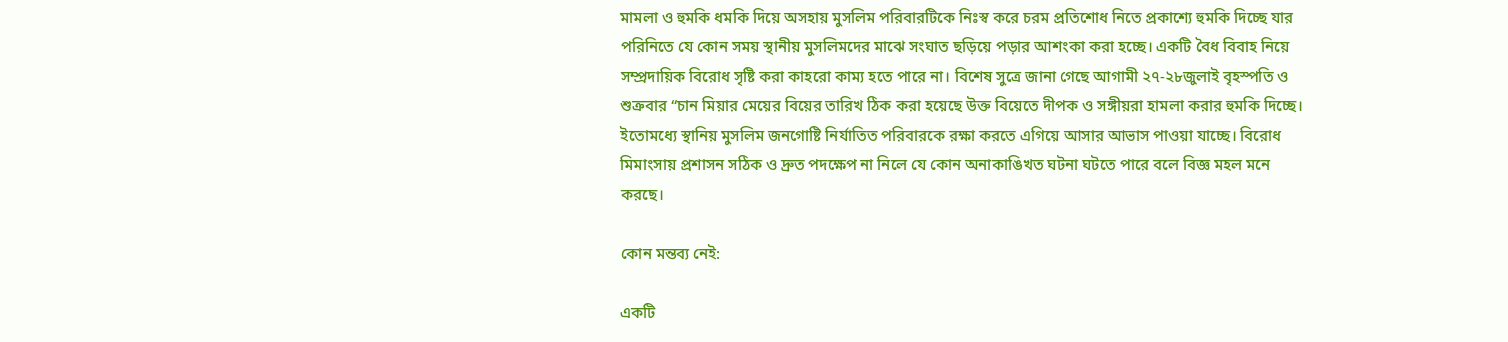মামলা ও হুমকি ধমকি দিয়ে অসহায় মুসলিম পরিবারটিকে নিঃস্ব করে চরম প্রতিশোধ নিতে প্রকাশ্যে হুমকি দিচ্ছে যার পরিনিতে যে কোন সময় স্থানীয় মুসলিমদের মাঝে সংঘাত ছড়িয়ে পড়ার আশংকা করা হচ্ছে। একটি বৈধ বিবাহ নিয়ে সম্প্রদায়িক বিরোধ সৃষ্টি করা কাহরো কাম্য হতে পারে না। বিশেষ সুত্রে জানা গেছে আগামী ২৭-২৮জুলাই বৃহস্পতি ও শুক্রবার “চান মিয়ার মেয়ের বিয়ের তারিখ ঠিক করা হয়েছে উক্ত বিয়েতে দীপক ও সঙ্গীয়রা হামলা করার হুমকি দিচ্ছে।
ইতোমধ্যে স্থানিয় মুসলিম জনগোষ্টি নির্যাতিত পরিবারকে রক্ষা করতে এগিয়ে আসার আভাস পাওয়া যাচ্ছে। বিরোধ মিমাংসায় প্রশাসন সঠিক ও দ্রুত পদক্ষেপ না নিলে যে কোন অনাকাঙিখত ঘটনা ঘটতে পারে বলে বিজ্ঞ মহল মনে করছে।

কোন মন্তব্য নেই:

একটি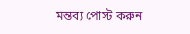মন্তব্য পোস্ট করুন